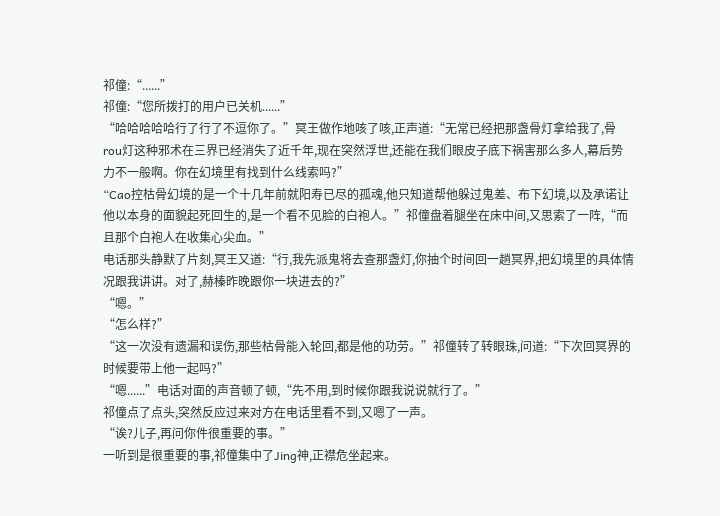祁僮:“......”
祁僮:“您所拨打的用户已关机......”
“哈哈哈哈哈行了行了不逗你了。”冥王做作地咳了咳,正声道:“无常已经把那盏骨灯拿给我了,骨rou灯这种邪术在三界已经消失了近千年,现在突然浮世,还能在我们眼皮子底下祸害那么多人,幕后势力不一般啊。你在幻境里有找到什么线索吗?”
“Cao控枯骨幻境的是一个十几年前就阳寿已尽的孤魂,他只知道帮他躲过鬼差、布下幻境,以及承诺让他以本身的面貌起死回生的,是一个看不见脸的白袍人。”祁僮盘着腿坐在床中间,又思索了一阵,“而且那个白袍人在收集心尖血。”
电话那头静默了片刻,冥王又道:“行,我先派鬼将去查那盏灯,你抽个时间回一趟冥界,把幻境里的具体情况跟我讲讲。对了,赫榛昨晚跟你一块进去的?”
“嗯。”
“怎么样?”
“这一次没有遗漏和误伤,那些枯骨能入轮回,都是他的功劳。”祁僮转了转眼珠,问道:“下次回冥界的时候要带上他一起吗?”
“嗯......”电话对面的声音顿了顿,“先不用,到时候你跟我说说就行了。”
祁僮点了点头,突然反应过来对方在电话里看不到,又嗯了一声。
“诶?儿子,再问你件很重要的事。”
一听到是很重要的事,祁僮集中了Jing神,正襟危坐起来。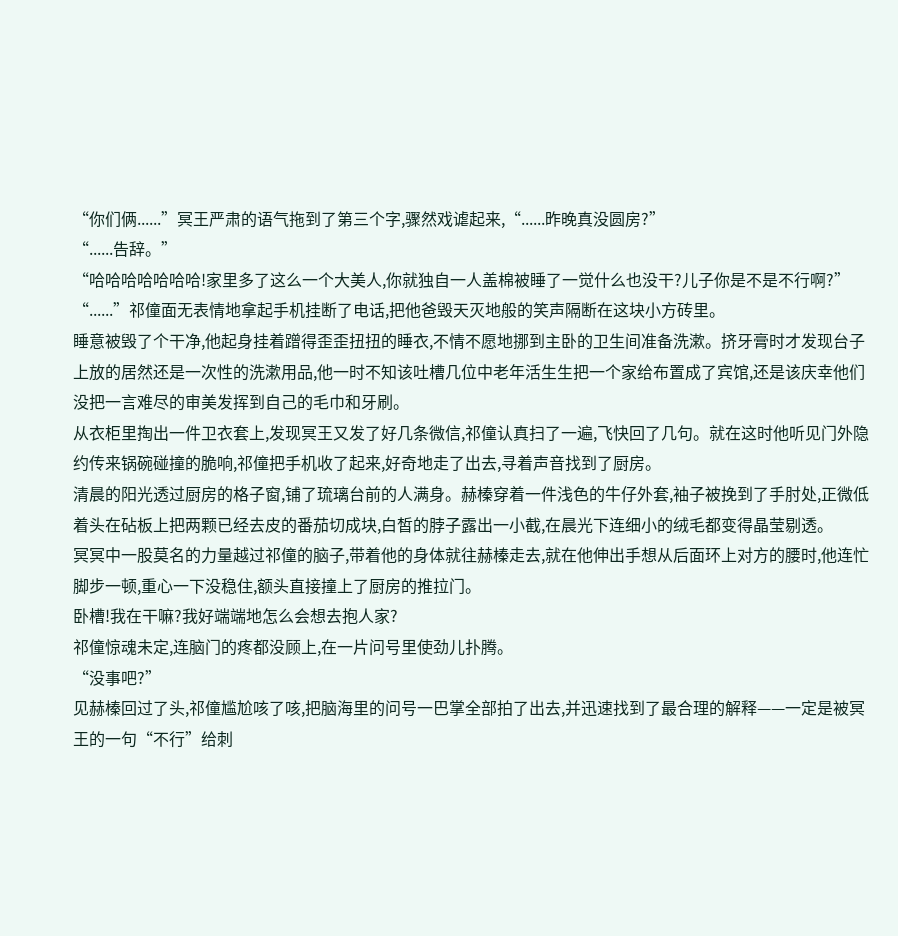“你们俩......”冥王严肃的语气拖到了第三个字,骤然戏谑起来,“......昨晚真没圆房?”
“......告辞。”
“哈哈哈哈哈哈哈!家里多了这么一个大美人,你就独自一人盖棉被睡了一觉什么也没干?儿子你是不是不行啊?”
“......”祁僮面无表情地拿起手机挂断了电话,把他爸毁天灭地般的笑声隔断在这块小方砖里。
睡意被毁了个干净,他起身挂着蹭得歪歪扭扭的睡衣,不情不愿地挪到主卧的卫生间准备洗漱。挤牙膏时才发现台子上放的居然还是一次性的洗漱用品,他一时不知该吐槽几位中老年活生生把一个家给布置成了宾馆,还是该庆幸他们没把一言难尽的审美发挥到自己的毛巾和牙刷。
从衣柜里掏出一件卫衣套上,发现冥王又发了好几条微信,祁僮认真扫了一遍,飞快回了几句。就在这时他听见门外隐约传来锅碗碰撞的脆响,祁僮把手机收了起来,好奇地走了出去,寻着声音找到了厨房。
清晨的阳光透过厨房的格子窗,铺了琉璃台前的人满身。赫榛穿着一件浅色的牛仔外套,袖子被挽到了手肘处,正微低着头在砧板上把两颗已经去皮的番茄切成块,白皙的脖子露出一小截,在晨光下连细小的绒毛都变得晶莹剔透。
冥冥中一股莫名的力量越过祁僮的脑子,带着他的身体就往赫榛走去,就在他伸出手想从后面环上对方的腰时,他连忙脚步一顿,重心一下没稳住,额头直接撞上了厨房的推拉门。
卧槽!我在干嘛?我好端端地怎么会想去抱人家?
祁僮惊魂未定,连脑门的疼都没顾上,在一片问号里使劲儿扑腾。
“没事吧?”
见赫榛回过了头,祁僮尴尬咳了咳,把脑海里的问号一巴掌全部拍了出去,并迅速找到了最合理的解释——一定是被冥王的一句“不行”给刺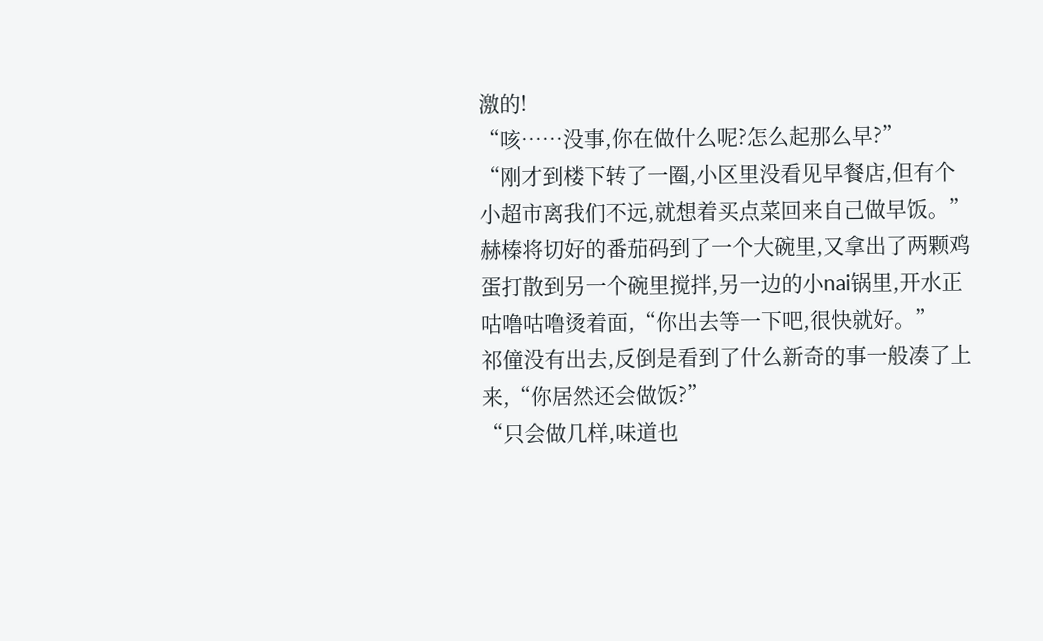激的!
“咳……没事,你在做什么呢?怎么起那么早?”
“刚才到楼下转了一圈,小区里没看见早餐店,但有个小超市离我们不远,就想着买点菜回来自己做早饭。”赫榛将切好的番茄码到了一个大碗里,又拿出了两颗鸡蛋打散到另一个碗里搅拌,另一边的小nai锅里,开水正咕噜咕噜烫着面,“你出去等一下吧,很快就好。”
祁僮没有出去,反倒是看到了什么新奇的事一般凑了上来,“你居然还会做饭?”
“只会做几样,味道也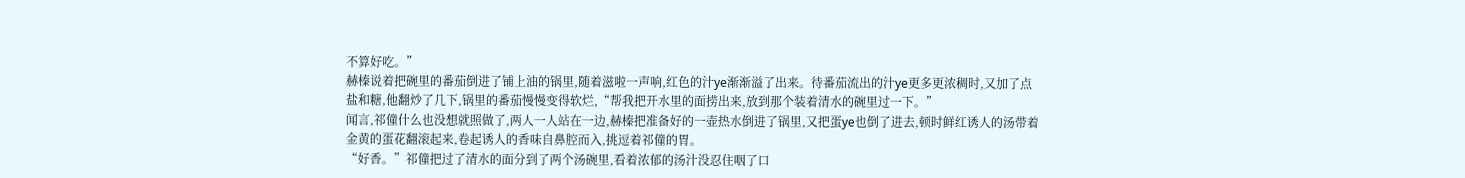不算好吃。”
赫榛说着把碗里的番茄倒进了铺上油的锅里,随着滋啦一声响,红色的汁ye渐渐溢了出来。待番茄流出的汁ye更多更浓稠时,又加了点盐和糖,他翻炒了几下,锅里的番茄慢慢变得软烂,“帮我把开水里的面捞出来,放到那个装着清水的碗里过一下。”
闻言,祁僮什么也没想就照做了,两人一人站在一边,赫榛把准备好的一壶热水倒进了锅里,又把蛋ye也倒了进去,顿时鲜红诱人的汤带着金黄的蛋花翻滚起来,卷起诱人的香味自鼻腔而入,挑逗着祁僮的胃。
“好香。”祁僮把过了清水的面分到了两个汤碗里,看着浓郁的汤汁没忍住咽了口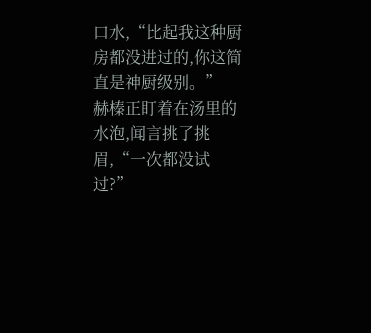口水,“比起我这种厨房都没进过的,你这简直是神厨级别。”
赫榛正盯着在汤里的水泡,闻言挑了挑眉,“一次都没试过?”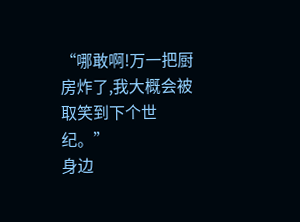“哪敢啊!万一把厨房炸了,我大概会被取笑到下个世纪。”
身边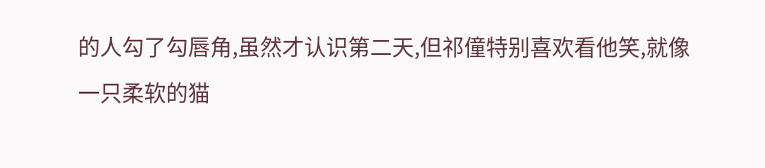的人勾了勾唇角,虽然才认识第二天,但祁僮特别喜欢看他笑,就像一只柔软的猫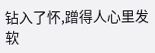钻入了怀,蹭得人心里发软